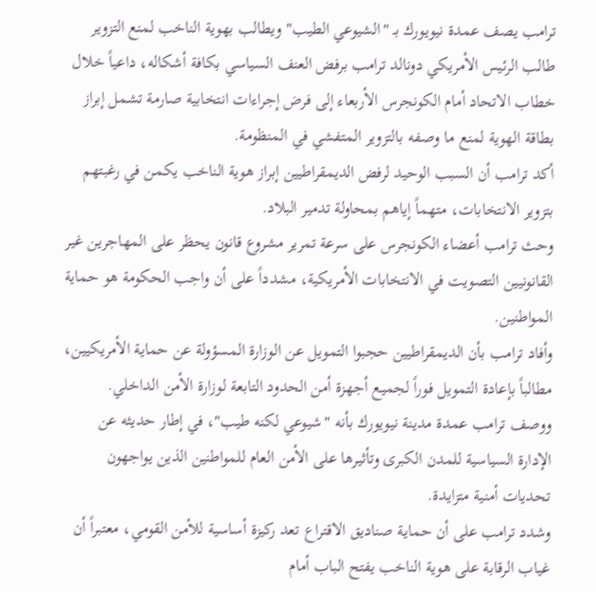ترامب يصف عمدة نيويورك بـ "الشيوعي الطيب" ويطالب بهوية الناخب لمنع التزوير
طالب الرئيس الأمريكي دونالد ترامب برفض العنف السياسي بكافة أشكاله، داعياً خلال خطاب الاتحاد أمام الكونجرس الأربعاء إلى فرض إجراءات انتخابية صارمة تشمل إبراز بطاقة الهوية لمنع ما وصفه بالتزوير المتفشي في المنظومة.
أكد ترامب أن السبب الوحيد لرفض الديمقراطيين إبراز هوية الناخب يكمن في رغبتهم بتزوير الانتخابات، متهماً إياهم بمحاولة تدمير البلاد.
وحث ترامب أعضاء الكونجرس على سرعة تمرير مشروع قانون يحظر على المهاجرين غير القانونيين التصويت في الانتخابات الأمريكية، مشدداً على أن واجب الحكومة هو حماية المواطنين.
وأفاد ترامب بأن الديمقراطيين حجبوا التمويل عن الوزارة المسؤولة عن حماية الأمريكيين، مطالباً بإعادة التمويل فوراً لجميع أجهزة أمن الحدود التابعة لوزارة الأمن الداخلي.
ووصف ترامب عمدة مدينة نيويورك بأنه "شيوعي لكنه طيب"، في إطار حديثه عن الإدارة السياسية للمدن الكبرى وتأثيرها على الأمن العام للمواطنين الذين يواجهون تحديات أمنية متزايدة.
وشدد ترامب على أن حماية صناديق الاقتراع تعد ركيزة أساسية للأمن القومي، معتبراً أن غياب الرقابة على هوية الناخب يفتح الباب أمام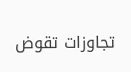تجاوزات تقوض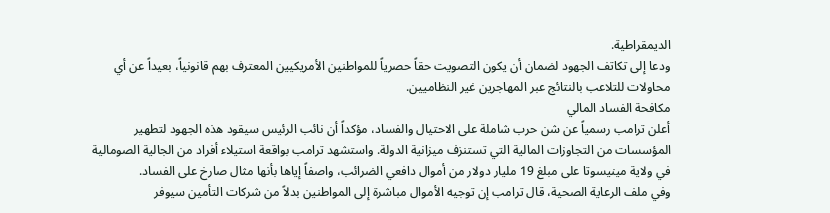الديمقراطية.
ودعا إلى تكاتف الجهود لضمان أن يكون التصويت حقاً حصرياً للمواطنين الأمريكيين المعترف بهم قانونياً، بعيداً عن أي محاولات للتلاعب بالنتائج عبر المهاجرين غير النظاميين.
مكافحة الفساد المالي
أعلن ترامب رسمياً عن شن حرب شاملة على الاحتيال والفساد، مؤكداً أن نائب الرئيس سيقود هذه الجهود لتطهير المؤسسات من التجاوزات المالية التي تستنزف ميزانية الدولة. واستشهد ترامب بواقعة استيلاء أفراد من الجالية الصومالية في ولاية مينيسوتا على مبلغ 19 مليار دولار من أموال دافعي الضرائب، واصفاً إياها بأنها مثال صارخ على الفساد.
وفي ملف الرعاية الصحية، قال ترامب إن توجيه الأموال مباشرة إلى المواطنين بدلاً من شركات التأمين سيوفر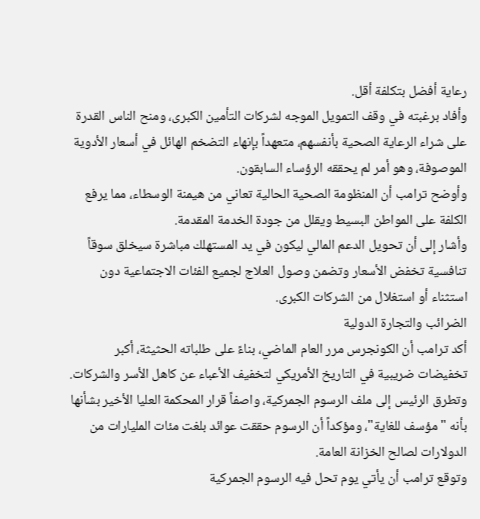رعاية أفضل بتكلفة أقل.
وأفاد برغبته في وقف التمويل الموجه لشركات التأمين الكبرى، ومنح الناس القدرة على شراء الرعاية الصحية بأنفسهم، متعهداً بإنهاء التضخم الهائل في أسعار الأدوية الموصوفة، وهو أمر لم يحققه الرؤساء السابقون.
وأوضح ترامب أن المنظومة الصحية الحالية تعاني من هيمنة الوسطاء، مما يرفع الكلفة على المواطن البسيط ويقلل من جودة الخدمة المقدمة.
وأشار إلى أن تحويل الدعم المالي ليكون في يد المستهلك مباشرة سيخلق سوقاً تنافسية تخفض الأسعار وتضمن وصول العلاج لجميع الفئات الاجتماعية دون استثناء أو استغلال من الشركات الكبرى.
الضرائب والتجارة الدولية
أكد ترامب أن الكونجرس مرر العام الماضي، بناءً على طلباته الحثيثة، أكبر تخفيضات ضريبية في التاريخ الأمريكي لتخفيف الأعباء عن كاهل الأسر والشركات.
وتطرق الرئيس إلى ملف الرسوم الجمركية، واصفاً قرار المحكمة العليا الأخير بشأنها بأنه "مؤسف للغاية"، ومؤكداً أن الرسوم حققت عوائد بلغت مئات المليارات من الدولارات لصالح الخزانة العامة.
وتوقع ترامب أن يأتي يوم تحل فيه الرسوم الجمركية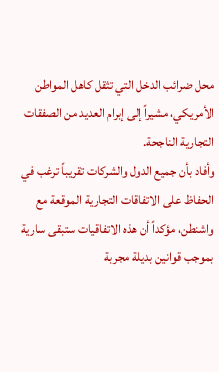محل ضرائب الدخل التي تثقل كاهل المواطن الأمريكي، مشيراً إلى إبرام العديد من الصفقات التجارية الناجحة.
وأفاد بأن جميع الدول والشركات تقريباً ترغب في الحفاظ على الاتفاقات التجارية الموقعة مع واشنطن، مؤكداً أن هذه الاتفاقيات ستبقى سارية بموجب قوانين بديلة مجربة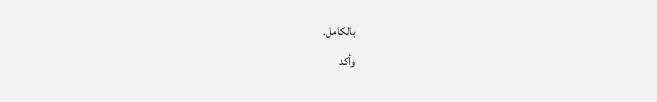بالكامل.
وأكد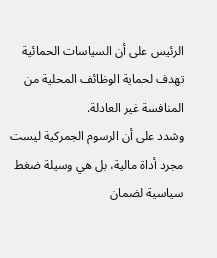الرئيس على أن السياسات الحمائية تهدف لحماية الوظائف المحلية من المنافسة غير العادلة.
وشدد على أن الرسوم الجمركية ليست مجرد أداة مالية، بل هي وسيلة ضغط سياسية لضمان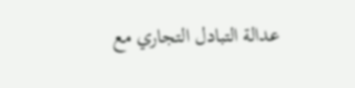عدالة التبادل التجاري مع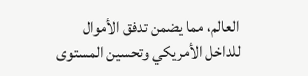العالم، مما يضمن تدفق الأموال للداخل الأمريكي وتحسين المستوى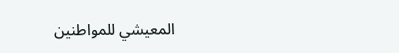المعيشي للمواطنين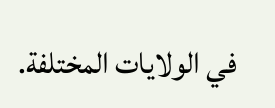في الولايات المختلفة.